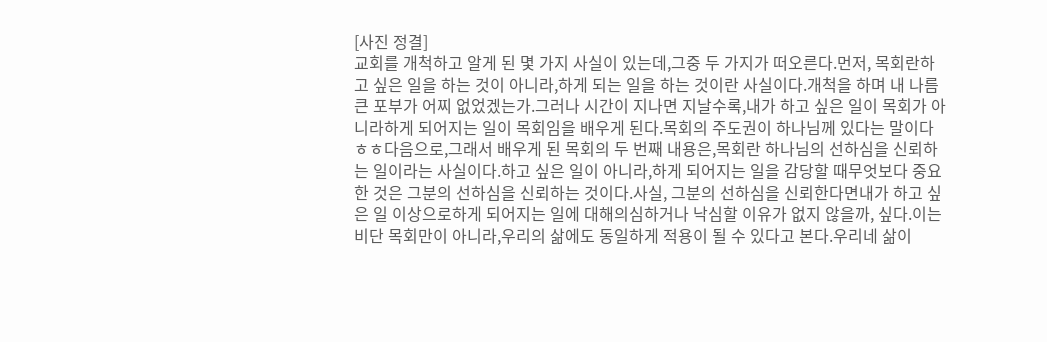[사진 정결]
교회를 개척하고 알게 된 몇 가지 사실이 있는데,그중 두 가지가 떠오른다.먼저, 목회란하고 싶은 일을 하는 것이 아니라,하게 되는 일을 하는 것이란 사실이다.개척을 하며 내 나름 큰 포부가 어찌 없었겠는가.그러나 시간이 지나면 지날수록,내가 하고 싶은 일이 목회가 아니라하게 되어지는 일이 목회임을 배우게 된다.목회의 주도권이 하나님께 있다는 말이다 ㅎㅎ다음으로,그래서 배우게 된 목회의 두 번째 내용은,목회란 하나님의 선하심을 신뢰하는 일이라는 사실이다.하고 싶은 일이 아니라,하게 되어지는 일을 감당할 때무엇보다 중요한 것은 그분의 선하심을 신뢰하는 것이다.사실, 그분의 선하심을 신뢰한다면내가 하고 싶은 일 이상으로하게 되어지는 일에 대해의심하거나 낙심할 이유가 없지 않을까, 싶다.이는 비단 목회만이 아니라,우리의 삶에도 동일하게 적용이 될 수 있다고 본다.우리네 삶이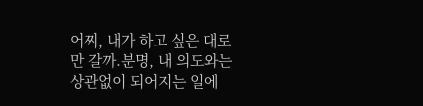어찌, 내가 하고 싶은 대로만 갈까.분명, 내 의도와는 상관없이 되어지는 일에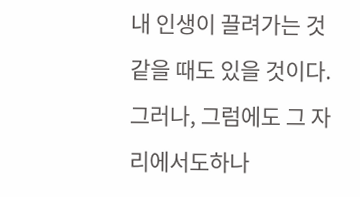내 인생이 끌려가는 것 같을 때도 있을 것이다.그러나, 그럼에도 그 자리에서도하나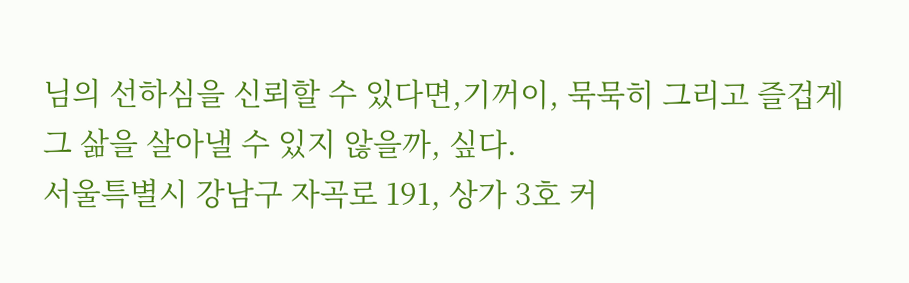님의 선하심을 신뢰할 수 있다면,기꺼이, 묵묵히 그리고 즐겁게 그 삶을 살아낼 수 있지 않을까, 싶다.
서울특별시 강남구 자곡로 191, 상가 3호 커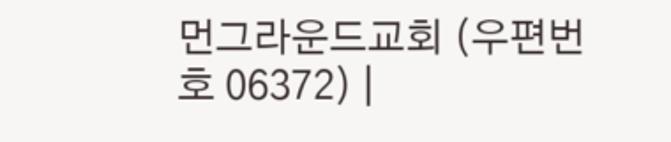먼그라운드교회 (우편번호 06372) |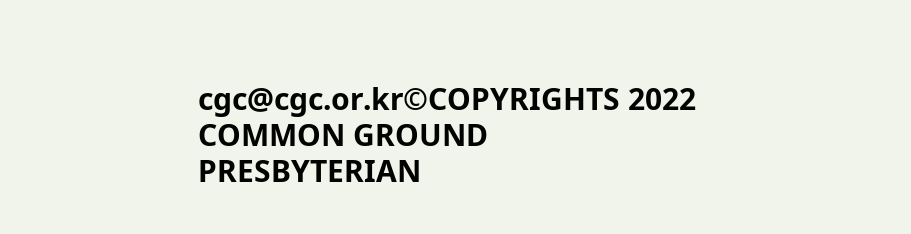cgc@cgc.or.kr©COPYRIGHTS 2022 COMMON GROUND PRESBYTERIAN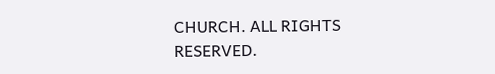CHURCH. ALL RIGHTS RESERVED.